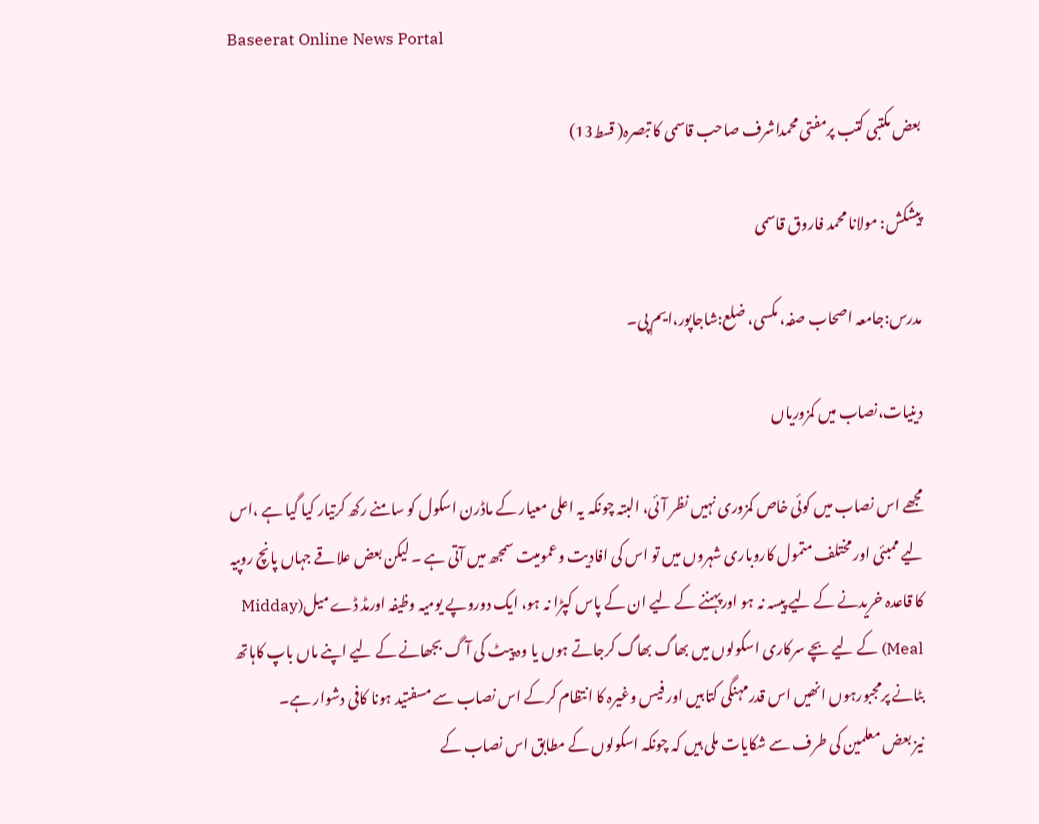Baseerat Online News Portal

بعض مکتبی کتب پرمفتی محمداشرف صاحب قاسمی کا تبصرہ( قسط13)

پیشکش: مولانا محمد فاروق قاسمی

مدرس:جامعہ اصحاب صفہ، مکسی، ضلع:شاجاپور،ایم پی۔

دینیات،نصاب میں کمزوریاں

مجھے اس نصاب میں کوئی خاص کمزوری نہیں نظر آئی، البتہ چونکہ یہ اعلی معیار کے ماڈرن اسکول کو سامنے رکھ کرتیار کیا گیا ہے ،اس لیے ممبئی اور مختلف متمول کاروباری شہروں میں تو اس کی افادیت وعمومیت سمجھ میں آتی ہے ۔ لیکن بعض علاقے جہاں پانچ روپیہ کا قاعدہ خریدنے کے لیے پیسہ نہ ہو اورپہننے کے لیے ان کے پاس کپڑا نہ ہو، ایک دوروپے یومیہ وظیفہ اورمڈ ڈے میل(Midday Meal) کے لیے بچے سرکاری اسکولوں میں بھاگ بھاگ کرجاتے ہوں یا وہ پیٹ کی آ گ بجھانے کے لیے اپنے ماں باپ کاہاتھ بٹانے پرمجبورہوں انھیں اس قدرمہنگی کتابیں اور فیس وغیرہ کا انتظام کرکے اس نصاب سے مسفتید ہونا کافی دشوار ہے۔
نیز بعض معلمین کی طرف سے شکایات ملی ہیں کہ چونکہ اسکولوں کے مطابق اس نصاب کے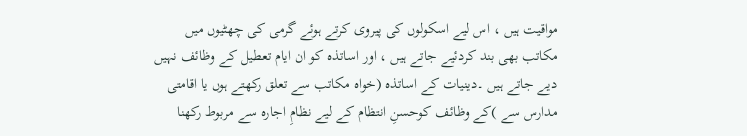مواقیت ہیں ، اس لیے اسکولوں کی پیروی کرتے ہوئے گرمی کی چھٹیوں میں مکاتب بھی بند کردئیے جاتے ہیں ، اور اساتذہ کو ان ایام تعطیل کے وظائف نہیں دیے جاتے ہیں ۔دینیات کے اساتذہ (خواہ مکاتب سے تعلق رکھتے ہوں یا اقامتی مدارس سے )کے وظائف کوحسنِ انتظام کے لیے نظامِ اجارہ سے مربوط رکھنا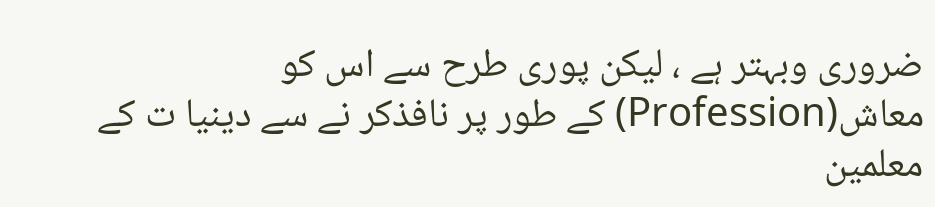ضروری وبہتر ہے ، لیکن پوری طرح سے اس کو معاش(Profession) کے طور پر نافذکر نے سے دینیا ت کے معلمین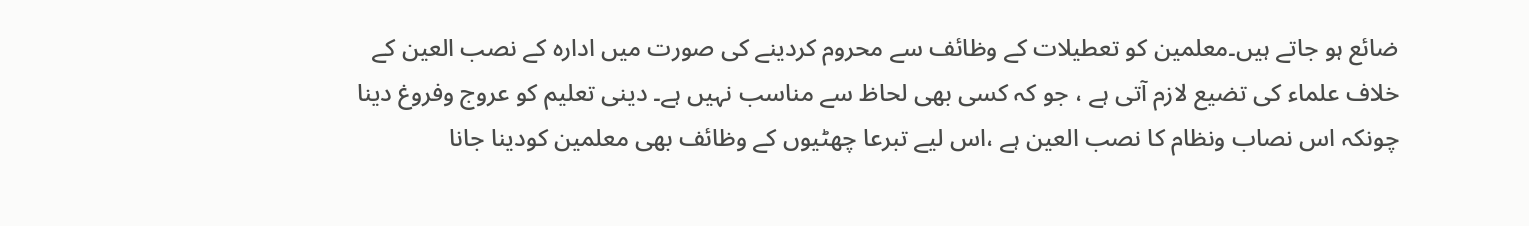ضائع ہو جاتے ہیں۔معلمین کو تعطیلات کے وظائف سے محروم کردینے کی صورت میں ادارہ کے نصب العین کے خلاف علماء کی تضیع لازم آتی ہے ، جو کہ کسی بھی لحاظ سے مناسب نہیں ہے۔ دینی تعلیم کو عروج وفروغ دینا چونکہ اس نصاب ونظام کا نصب العین ہے ،اس لیے تبرعا چھٹیوں کے وظائف بھی معلمین کودینا جانا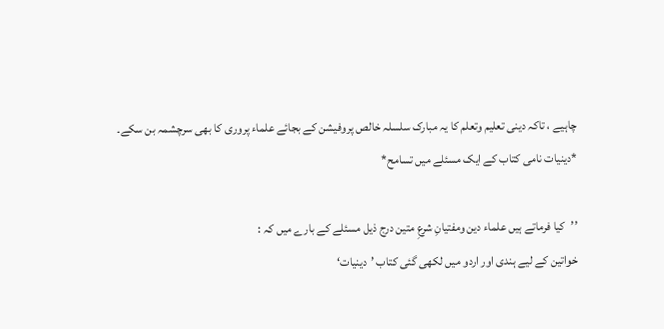چاہیے ، تاکہ دینی تعلیم وتعلم کا یہ مبارک سلسلہ خالص پروفیشن کے بجائے علماء پروری کا بھی سرچشمہ بن سکے۔
*دینیات نامی کتاب کے ایک مسئلے میں تسامح*

’’کیا فرماتے ہیں علماء دین ومفتیانِ شرعِ متین درج ذیل مسئلے کے بارے میں کہ :
خواتین کے لیے ہندی اور اردو میں لکھی گئی کتاب ’دینیات‘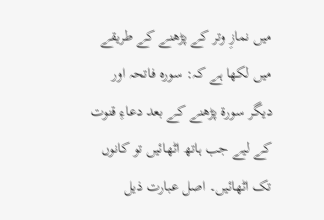میں نمازِ وتر کے پڑھنے کے طریقے میں لکھا ہے کہ: سورہ فاتحہ اور دیگر سورۃ پڑھنے کے بعد دعاءِ قنوت کے لیے جب ہاتھ اٹھائیں تو کانوں تک اٹھائیں۔ اصل عبارت ذیل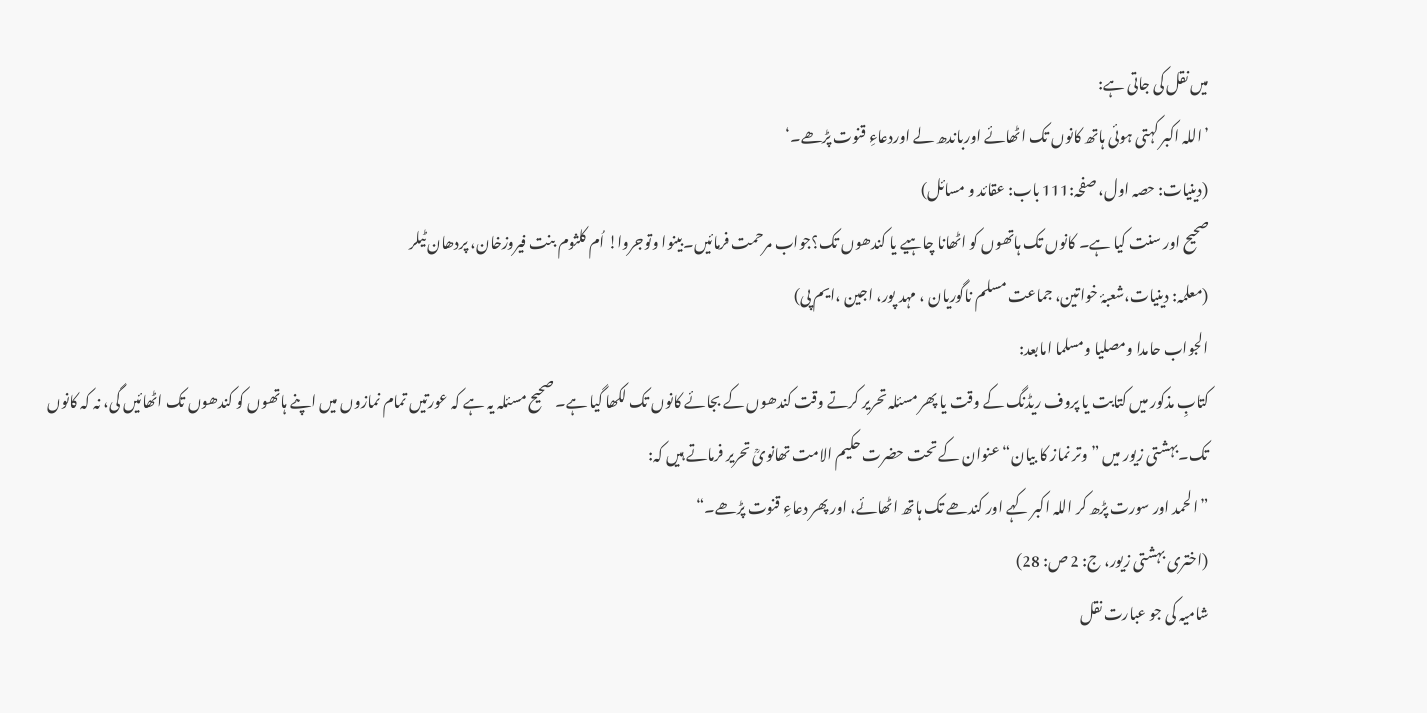میں نقل کی جاتی ہے:
’اللہ اکبر کہتی ہوئی ہاتھ کانوں تک اٹھائے اورباندھ لے اوردعاءِ قنوت پڑھے۔‘
(دینیات: حصہ اول، صفحہ:111 باب: عقائد و مسائل)
صحیح اور سنت کیا ہے۔ کانوں تک ہاتھوں کو اٹھانا چاہیے یا کندھوں تک؟جواب مرحمت فرمائیں۔بینوا وتوجروا! اُم کلثوم بنت فیروزخان، پردھان ٹیلر
(معلمہ: دینیات،شعبۂ خواتین، جماعت مسلم ناگوریان ، مہد پور، اجین ،ایم پی)
الجواب حامدا ومصلیا ومسلما امابعد:
کتابِ مذکور میں کتابت یا پروف ریڈنگ کے وقت یا پھر مسئلہ تحریر کرتے وقت کندھوں کے بجائے کانوں تک لکھا گیا ہے۔ صحیح مسئلہ یہ ہے کہ عورتیں تمام نمازوں میں اپنے ہاتھوں کو کندھوں تک اٹھائیں گی، نہ کہ کانوں تک۔بہشتی زیور میں ”وتر نماز کا بیان“عنوان کے تحت حضرت حکیم الامت تھانویؒ تحریر فرماتے ہیں کہ:
”الحمد اور سورت پڑھ کر اللہ اکبر کہے اور کندھے تک ہاتھ اٹھائے، اور پھر دعاءِ قنوت پڑھے۔“
(اختری بہشتی زیور، ج: 2 ص: 28)
شامیہ کی جو عبارت نقل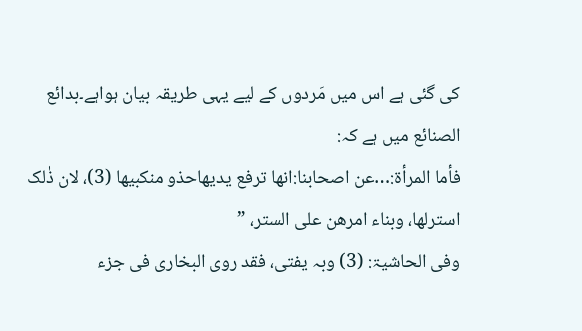کی گئی ہے اس میں مَردوں کے لیے یہی طریقہ بیان ہواہے۔بدائع الصنائع میں ہے کہ:
فأما المرأۃ:…عن اصحابنا:انھا ترفع یدیھاحذو منکبیھا (3)، لان ذٰلک استرلھا، وبناء امرھن علی الستر، ”
وفی الحاشیۃ: (3) وبہ یفتی، فقد روی البخاری فی جزء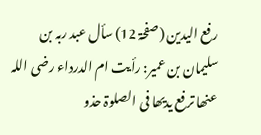رفع الیدین (صفحۃ 12) سأل عبد ربہ بن سلیمان بن عمیر: رأیت ام الدرداء رضی اللہ عنھا ترفع یدیھا فی الصلوۃ حذو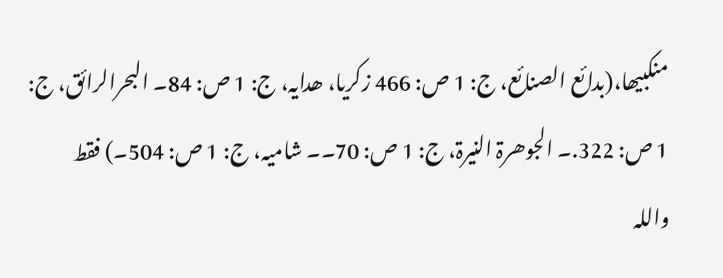منکبیھا،(بدائع الصنائع، ج: 1 ص: 466 زکریا، ھدایہ، ج: 1 ص: 84۔ البحرالرائق، ج: 1 ص: 322.۔ الجوھرۃ النیرۃ، ج: 1 ص: 70۔۔ شامیہ، ج: 1 ص: 504۔) فقط
واللہ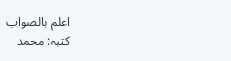اعلم بالصواب
کتبہ: محمد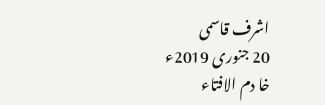اشرف قاسمی
20 جنوری 2019ء
خا دم الافتاء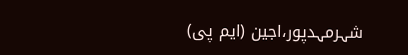شہرمہدپور،اجین (ایم پی)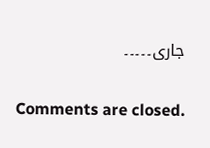جاری۔۔۔۔۔

Comments are closed.